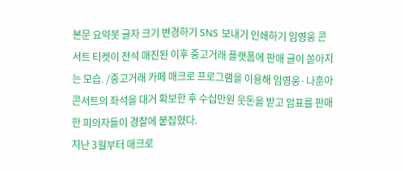본문 요약봇 글자 크기 변경하기 SNS 보내기 인쇄하기 임영웅 콘서트 티켓이 전석 매진된 이후 중고거래 플랫폼에 판매 글이 쏟아지는 모습. /중고거래 카페 매크로 프로그램을 이용해 임영웅·나훈아 콘서트의 좌석을 대거 확보한 후 수십만원 웃돈을 받고 암표를 판매한 피의자들이 경찰에 붙잡혔다.
지난 3월부터 매크로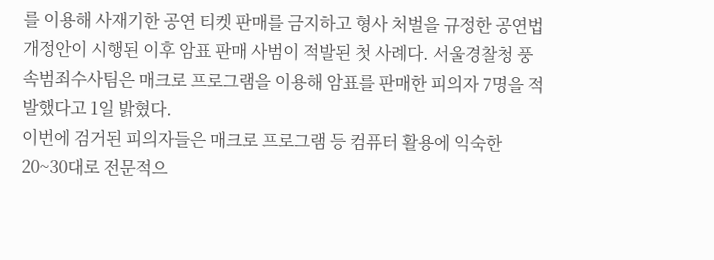를 이용해 사재기한 공연 티켓 판매를 금지하고 형사 처벌을 규정한 공연법 개정안이 시행된 이후 암표 판매 사범이 적발된 첫 사례다. 서울경찰청 풍속범죄수사팀은 매크로 프로그램을 이용해 암표를 판매한 피의자 7명을 적발했다고 1일 밝혔다.
이번에 검거된 피의자들은 매크로 프로그램 등 컴퓨터 활용에 익숙한 20~30대로 전문적으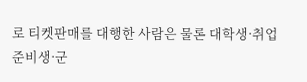로 티켓판매를 대행한 사람은 물론 대학생·취업준비생·군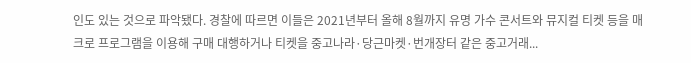인도 있는 것으로 파악됐다. 경찰에 따르면 이들은 2021년부터 올해 8월까지 유명 가수 콘서트와 뮤지컬 티켓 등을 매크로 프로그램을 이용해 구매 대행하거나 티켓을 중고나라·당근마켓·번개장터 같은 중고거래...